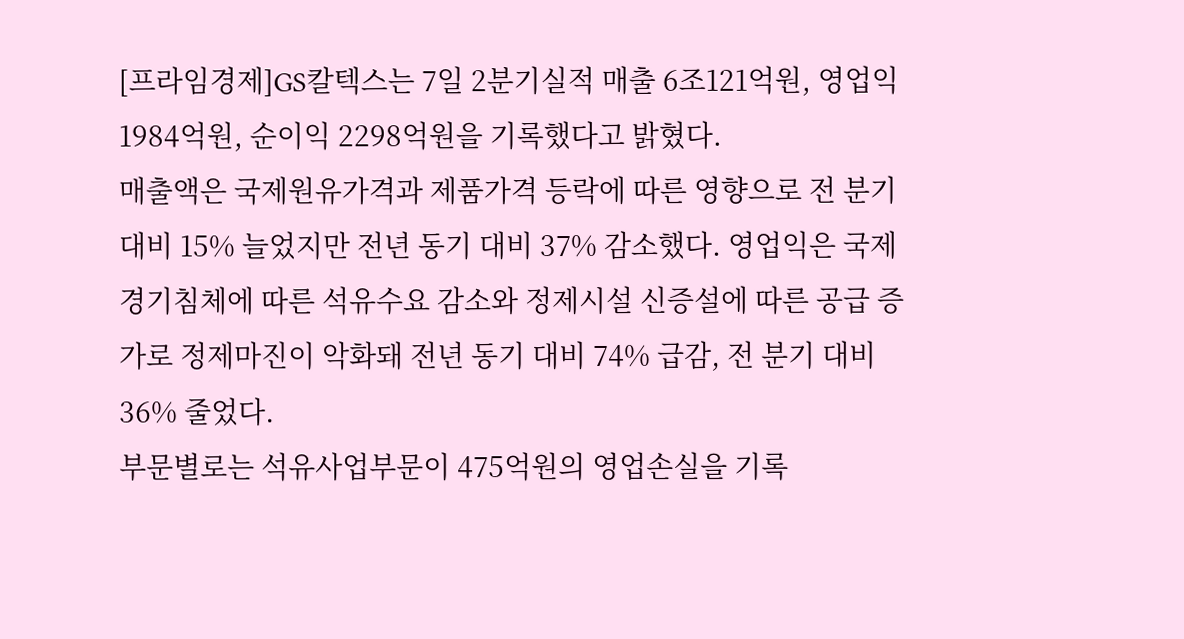[프라임경제]GS칼텍스는 7일 2분기실적 매출 6조121억원, 영업익 1984억원, 순이익 2298억원을 기록했다고 밝혔다.
매출액은 국제원유가격과 제품가격 등락에 따른 영향으로 전 분기 대비 15% 늘었지만 전년 동기 대비 37% 감소했다. 영업익은 국제 경기침체에 따른 석유수요 감소와 정제시설 신증설에 따른 공급 증가로 정제마진이 악화돼 전년 동기 대비 74% 급감, 전 분기 대비 36% 줄었다.
부문별로는 석유사업부문이 475억원의 영업손실을 기록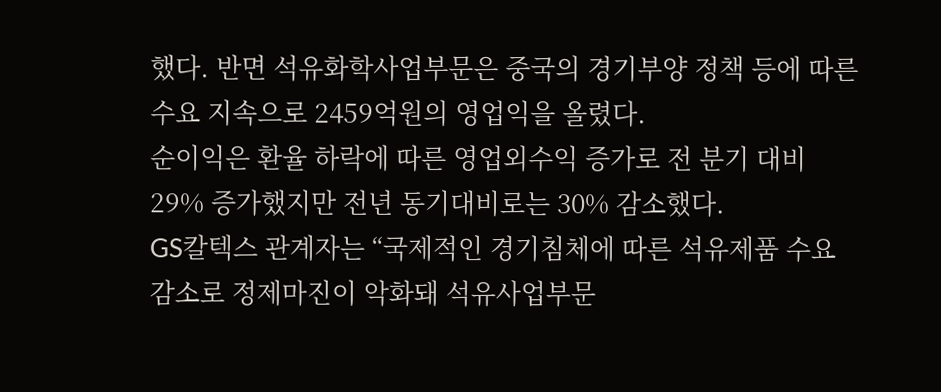했다. 반면 석유화학사업부문은 중국의 경기부양 정책 등에 따른 수요 지속으로 2459억원의 영업익을 올렸다.
순이익은 환율 하락에 따른 영업외수익 증가로 전 분기 대비 29% 증가했지만 전년 동기대비로는 30% 감소했다.
GS칼텍스 관계자는 “국제적인 경기침체에 따른 석유제품 수요 감소로 정제마진이 악화돼 석유사업부문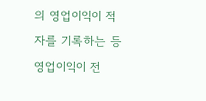의 영업이익이 적자를 기록하는 등 영업이익이 전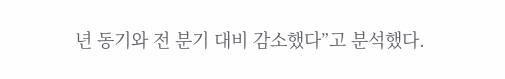년 동기와 전 분기 대비 감소했다”고 분석했다.